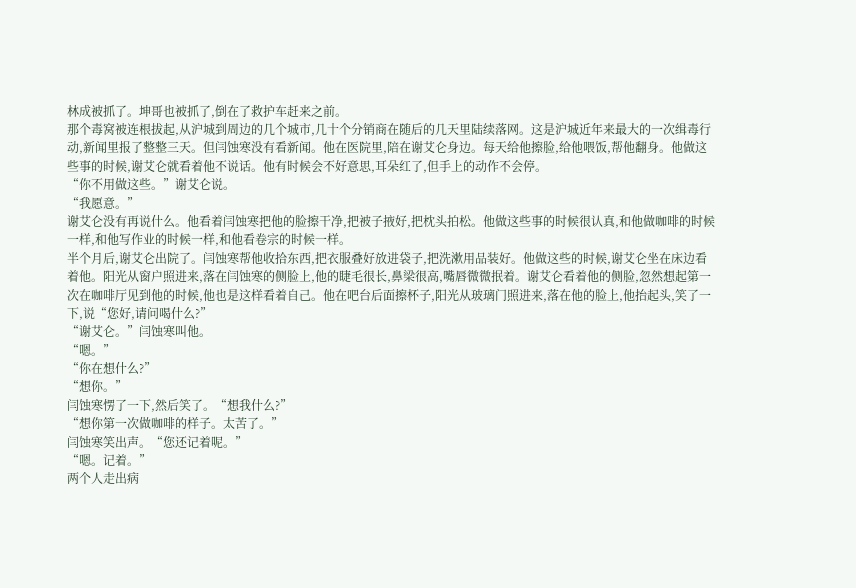林成被抓了。坤哥也被抓了,倒在了救护车赶来之前。
那个毒窝被连根拔起,从沪城到周边的几个城市,几十个分销商在随后的几天里陆续落网。这是沪城近年来最大的一次缉毒行动,新闻里报了整整三天。但闫蚀寒没有看新闻。他在医院里,陪在谢艾仑身边。每天给他擦脸,给他喂饭,帮他翻身。他做这些事的时候,谢艾仑就看着他不说话。他有时候会不好意思,耳朵红了,但手上的动作不会停。
“你不用做这些。”谢艾仑说。
“我愿意。”
谢艾仑没有再说什么。他看着闫蚀寒把他的脸擦干净,把被子掖好,把枕头拍松。他做这些事的时候很认真,和他做咖啡的时候一样,和他写作业的时候一样,和他看卷宗的时候一样。
半个月后,谢艾仑出院了。闫蚀寒帮他收拾东西,把衣服叠好放进袋子,把洗漱用品装好。他做这些的时候,谢艾仑坐在床边看着他。阳光从窗户照进来,落在闫蚀寒的侧脸上,他的睫毛很长,鼻梁很高,嘴唇微微抿着。谢艾仑看着他的侧脸,忽然想起第一次在咖啡厅见到他的时候,他也是这样看着自己。他在吧台后面擦杯子,阳光从玻璃门照进来,落在他的脸上,他抬起头,笑了一下,说“您好,请问喝什么?”
“谢艾仑。”闫蚀寒叫他。
“嗯。”
“你在想什么?”
“想你。”
闫蚀寒愣了一下,然后笑了。“想我什么?”
“想你第一次做咖啡的样子。太苦了。”
闫蚀寒笑出声。“您还记着呢。”
“嗯。记着。”
两个人走出病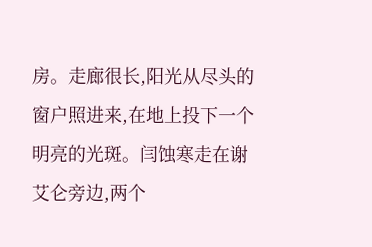房。走廊很长,阳光从尽头的窗户照进来,在地上投下一个明亮的光斑。闫蚀寒走在谢艾仑旁边,两个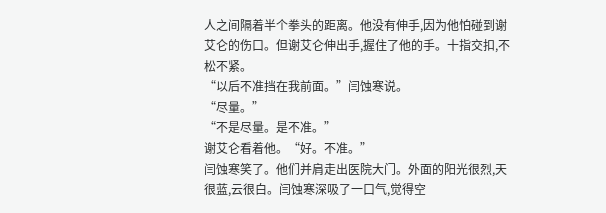人之间隔着半个拳头的距离。他没有伸手,因为他怕碰到谢艾仑的伤口。但谢艾仑伸出手,握住了他的手。十指交扣,不松不紧。
“以后不准挡在我前面。”闫蚀寒说。
“尽量。”
“不是尽量。是不准。”
谢艾仑看着他。“好。不准。”
闫蚀寒笑了。他们并肩走出医院大门。外面的阳光很烈,天很蓝,云很白。闫蚀寒深吸了一口气,觉得空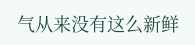气从来没有这么新鲜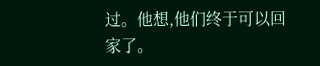过。他想,他们终于可以回家了。